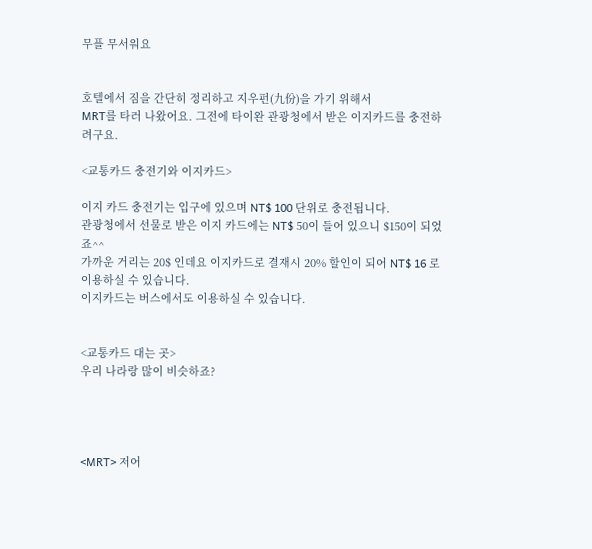무플 무서워요


호텔에서 짐을 간단히 정리하고 지우펀(九份)을 가기 위해서
MRT를 타러 나왔어요. 그전에 타이완 관광청에서 받은 이지카드를 충전하려구요.

<교통카드 충전기와 이지카드>

이지 카드 충전기는 입구에 있으며 NT$ 100 단위로 충전됩니다.
관광청에서 선물로 받은 이지 카드에는 NT$ 50이 들어 있으니 $150이 되었죠^^
가까운 거리는 20$ 인데요 이지카드로 결재시 20% 할인이 되어 NT$ 16 로 이용하실 수 있습니다.
이지카드는 버스에서도 이용하실 수 있습니다.


<교통카드 대는 곳>
우리 나라랑 많이 비슷하죠?




<MRT> 저어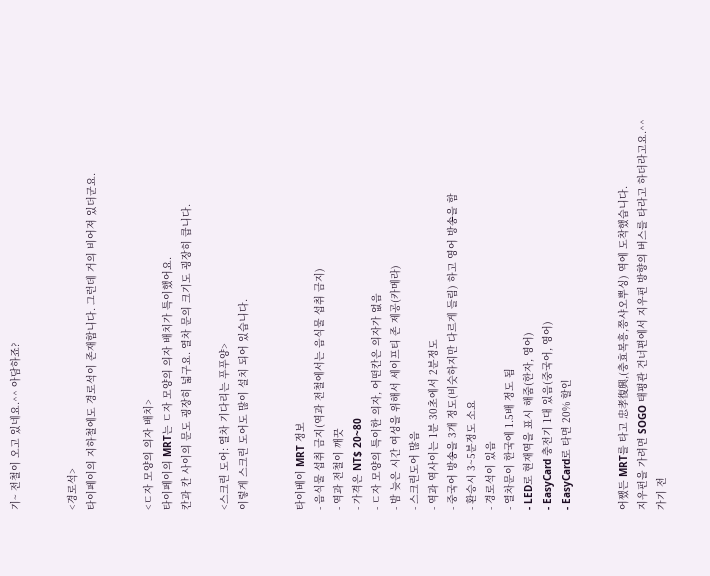기~ 전철이 오고 있네요.^^ 아담하죠?


<경로석>
타이페이의 지하철에도 경로석이 존재합니다. 그런데 거의 비어져 있더군요.


<ㄷ자 모양의 의자 배치>
타이페이의 MRT는 ㄷ자 모양의 의자 배치가 특이했어요.
칸과 칸 사이의 문도 굉장히 넓구요. 열차 문의 크기도 굉장히 큽니다.

<스크린 도어: 열차 기다리는 푸푸양>
이렇게 스크린 도어도 많이 설치 되어 있습니다.


타이베이 MRT 정보
- 음식물 섭취 금지(역과 전철에서는 음식물 섭취 금지)
- 역과 전철이 깨끗
- 가격은 NT$ 20~80
- ㄷ자 모양의 특이한 의자, 어떤칸은 의자가 없음
- 밤 늦은 시간 여성을 위해서 세이프티 존 제공(카메라)
- 스크린도어 많음
- 역과 역사이는 1분 30초에서 2분정도
- 중국어 방송을 3개 정도(비슷하지만 다르게 들림) 하고 영어 방송을 함
- 환승시 3~5분정도 소요
- 경로석이 있음
- 열차문이 한국에 1.5배 정도 됨
- LED로 현재역을 표시 해줌(한자, 영어)
- EasyCard 충전기 1대 있음(중국어, 영어)
- EasyCard로 타면 20% 할인


어쨌든 MRT를 타고 忠孝復興,(충효복흥,쯩샤오뿌싱) 역에 도착했습니다.
지우펀을 가려면 SOGO 태평관 건너편에서 지우펀 방향의 버스를 타라고 하더라고요.^^
가기 전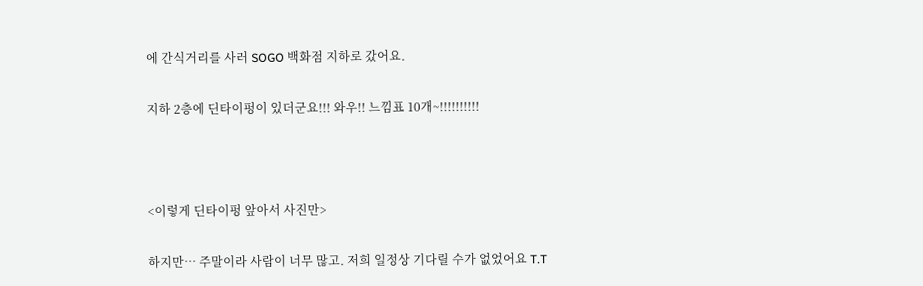에 간식거리를 사러 SOGO 백화점 지하로 갔어요.

지하 2층에 딘타이펑이 있더군요!!! 와우!! 느낌표 10개~!!!!!!!!!!



<이렇게 딘타이펑 앞아서 사진만>

하지만… 주말이라 사람이 너무 많고. 저희 일정상 기다릴 수가 없었어요 T.T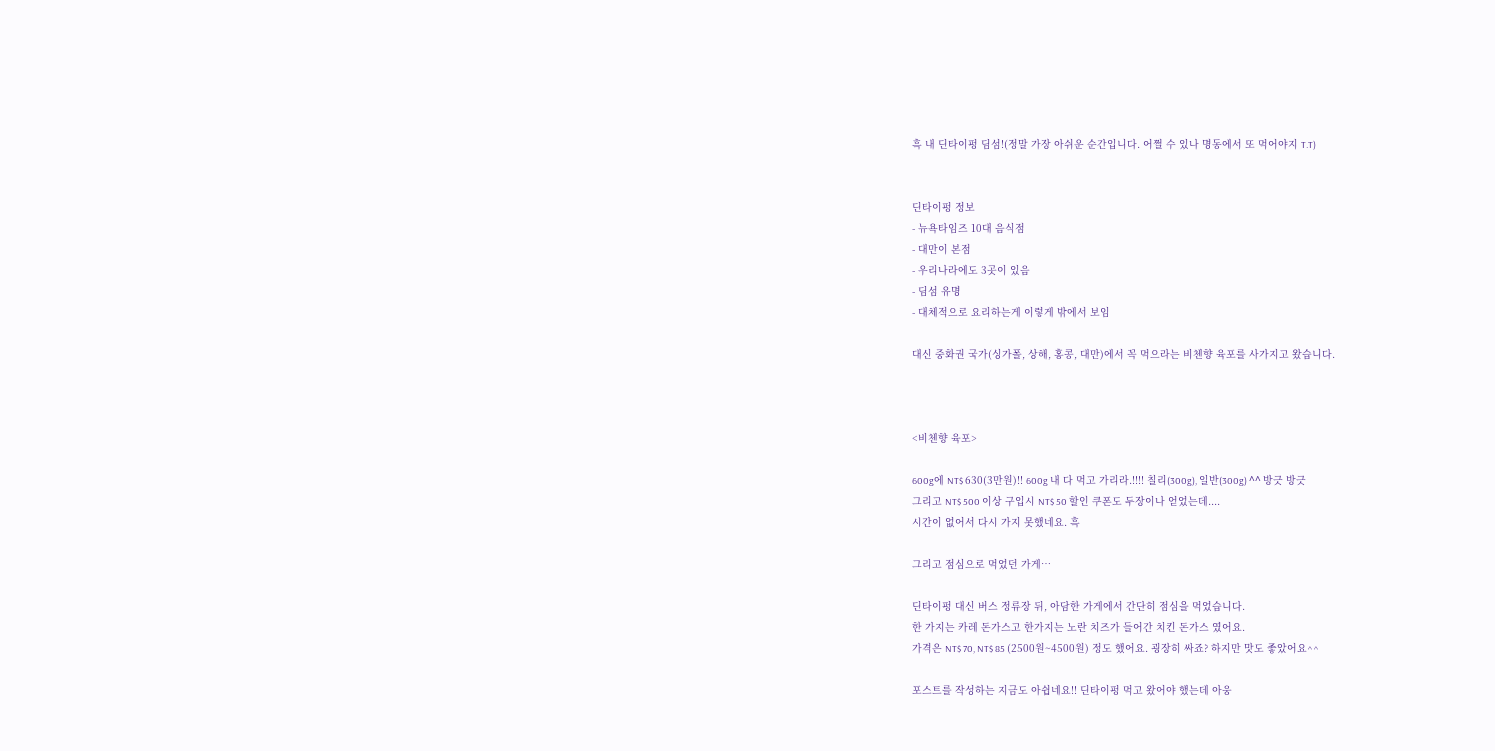흑 내 딘타이펑 딤섬!(정말 가장 아쉬운 순간입니다. 어쩔 수 있나 명동에서 또 먹어야지 T.T)


딘타이펑 정보
- 뉴욕타임즈 10대 음식점
- 대만이 본점
- 우리나라에도 3곳이 있음
- 딤섬 유명
- 대체적으로 요리하는게 이렇게 밖에서 보임

대신 중화권 국가(싱가폴, 상해, 홍콩, 대만)에서 꼭 먹으라는 비첸향 육포를 사가지고 왔습니다.



<비첸향 육포>

600g에 NT$ 630(3만원)!! 600g 내 다 먹고 가리라.!!!! 칠리(300g), 일반(300g) ^^ 방긋 방긋
그리고 NT$ 500 이상 구입시 NT$ 50 할인 쿠폰도 두장이나 얻었는데....
시간이 없어서 다시 가지 못했네요. 흑

그리고 점심으로 먹었던 가게…

딘타이펑 대신 버스 정류장 뒤, 아담한 가게에서 간단히 점심을 먹었습니다.
한 가지는 카레 돈가스고 한가지는 노란 치즈가 들어간 치킨 돈가스 였어요.
가격은 NT$ 70, NT$ 85 (2500원~4500원) 정도 했어요. 굉장히 싸죠? 하지만 맛도 좋았어요^^

포스트를 작성하는 지금도 아쉽네요!! 딘타이펑 먹고 왔어야 했는데 아웅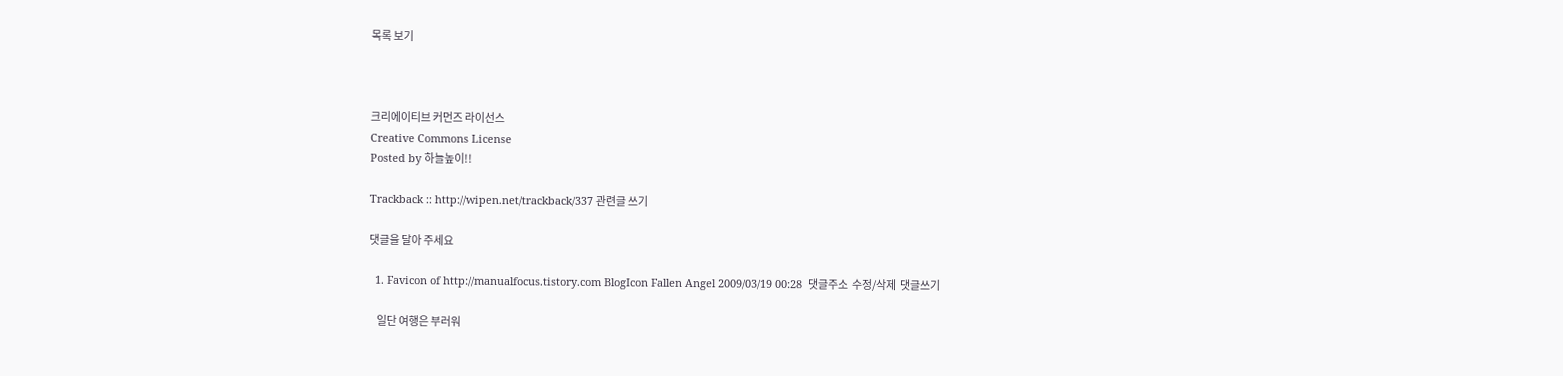목록 보기



크리에이티브 커먼즈 라이선스
Creative Commons License
Posted by 하늘높이!!

Trackback :: http://wipen.net/trackback/337 관련글 쓰기

댓글을 달아 주세요

  1. Favicon of http://manualfocus.tistory.com BlogIcon Fallen Angel 2009/03/19 00:28  댓글주소  수정/삭제  댓글쓰기

    일단 여행은 부러워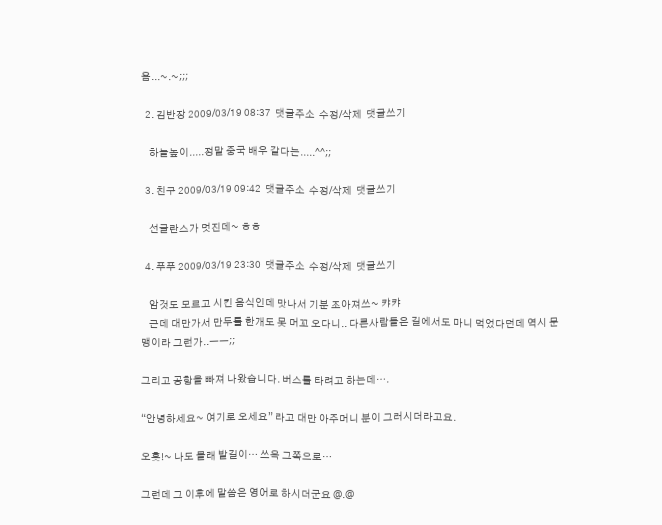욤...~.~;;;

  2. 김반장 2009/03/19 08:37  댓글주소  수정/삭제  댓글쓰기

    하늘높이.....정말 중국 배우 같다는.....^^;;

  3. 친구 2009/03/19 09:42  댓글주소  수정/삭제  댓글쓰기

    선글란스가 멋진데~ ㅎㅎ

  4. 푸푸 2009/03/19 23:30  댓글주소  수정/삭제  댓글쓰기

    암것도 모르고 시킨 음식인데 맛나서 기분 조아져쓰~ 캬캬
    근데 대만가서 만두를 한개도 못 머꼬 오다니.. 다른사람들은 길에서도 마니 먹었다던데 역시 문맹이라 그런가..ㅡㅡ;;

그리고 공항을 빠져 나왔습니다. 버스를 타려고 하는데….

“안녕하세요~ 여기로 오세요” 라고 대만 아주머니 분이 그러시더라고요.

오홋!~ 나도 몰래 발길이… 쓰윽 그쪽으로…

그런데 그 이후에 말씀은 영어로 하시더군요 @.@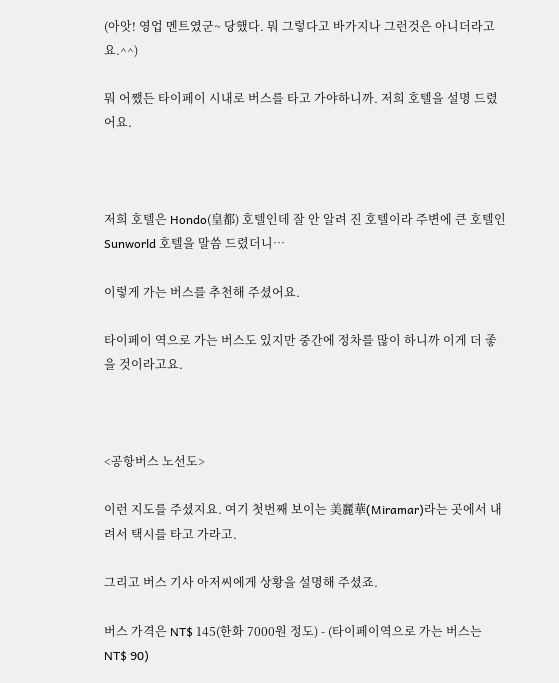(아앗! 영업 멘트였군~ 당했다. 뭐 그렇다고 바가지나 그런것은 아니더라고요.^^)

뭐 어쨌든 타이페이 시내로 버스를 타고 가야하니까. 저희 호텔을 설명 드렸어요.



저희 호텔은 Hondo(皇都) 호텔인데 잘 안 알려 진 호텔이라 주변에 큰 호텔인 Sunworld 호텔을 말씀 드렸더니…

이렇게 가는 버스를 추천해 주셨어요.

타이페이 역으로 가는 버스도 있지만 중간에 정차를 많이 하니까 이게 더 좋을 것이라고요.



<공항버스 노선도>

이런 지도를 주셨지요. 여기 첫번째 보이는 美麗華(Miramar)라는 곳에서 내려서 택시를 타고 가라고.

그리고 버스 기사 아저씨에게 상황을 설명해 주셨죠.

버스 가격은 NT$ 145(한화 7000원 정도) - (타이페이역으로 가는 버스는 NT$ 90)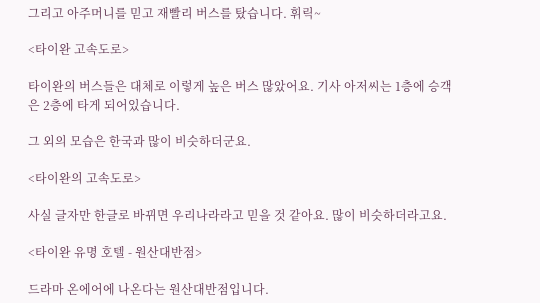그리고 아주머니를 믿고 재빨리 버스를 탔습니다. 휘릭~

<타이완 고속도로>

타이완의 버스들은 대체로 이렇게 높은 버스 많았어요. 기사 아저씨는 1층에 승객은 2층에 타게 되어있습니다.

그 외의 모습은 한국과 많이 비슷하더군요.

<타이완의 고속도로>

사실 글자만 한글로 바뀌면 우리나라라고 믿을 것 같아요. 많이 비슷하더라고요.

<타이완 유명 호텔 - 원산대반점>

드라마 온에어에 나온다는 원산대반점입니다.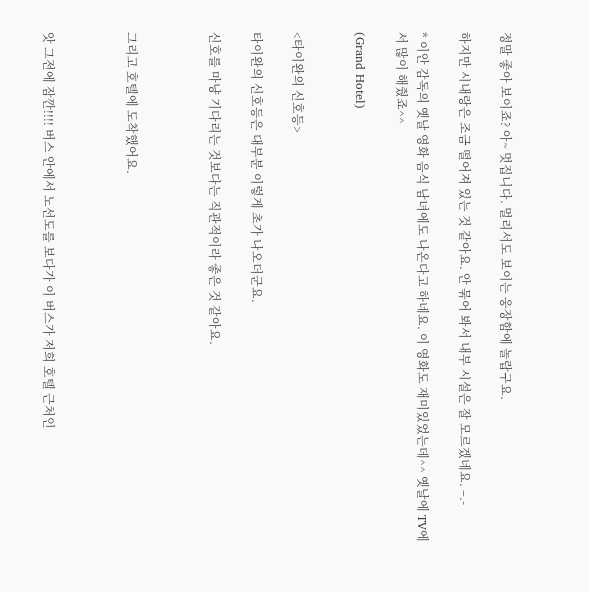정말 좋아 보이죠? 아~ 멋집니다. 멀리서도 보이는 웅장함에 놀랍구요.

하지만 시내랑은 조금 떨어져 있는 것 같아요. 안 묶어 봐서 내부 시설은 잘 모르겠네요. –.-

* 이안 감독의 옛날 영화 음식 남녀에도 나온다고 하네요. 이 영화도 재미있었는데^^ 옛날에 TV에서 많이 해줬죠^^

(Grand Hotel)


<타이완의 신호등>

타이완의 신호등은 대부분 이렇게 초가 나오더군요.

신호를 마냥 기다리는 것보다는 직관적이라 좋은 것 같아요.



그리고 호텔에 도착했어요.



앗 그전에 잠깐!!!! 버스 안에서 노선도를 보다가 이 버스가 저희 호텔 근처인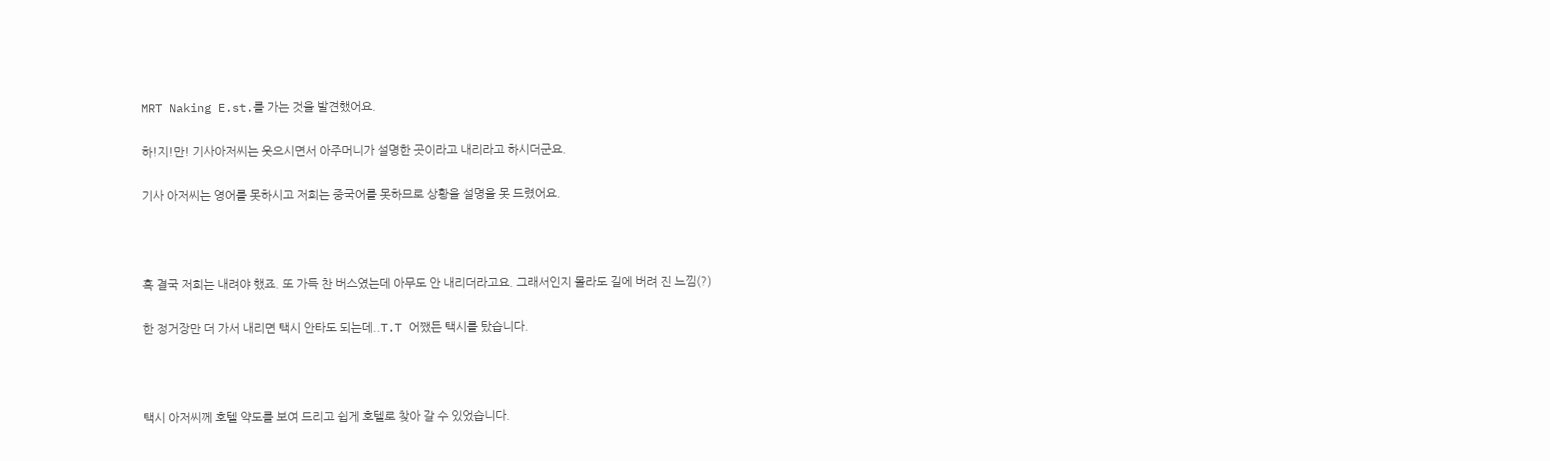MRT Naking E.st.를 가는 것을 발견했어요.

하!지!만! 기사아저씨는 웃으시면서 아주머니가 설명한 곳이라고 내리라고 하시더군요.

기사 아저씨는 영어를 못하시고 저희는 중국어를 못하므로 상황을 설명을 못 드렸어요.



흑 결국 저희는 내려야 했죠. 또 가득 찬 버스였는데 아무도 안 내리더라고요. 그래서인지 몰라도 길에 버려 진 느낌(?)

한 정거장만 더 가서 내리면 택시 안타도 되는데..T.T 어쨌든 택시를 탔습니다.



택시 아저씨께 호텔 약도를 보여 드리고 쉽게 호텔로 찾아 갈 수 있었습니다.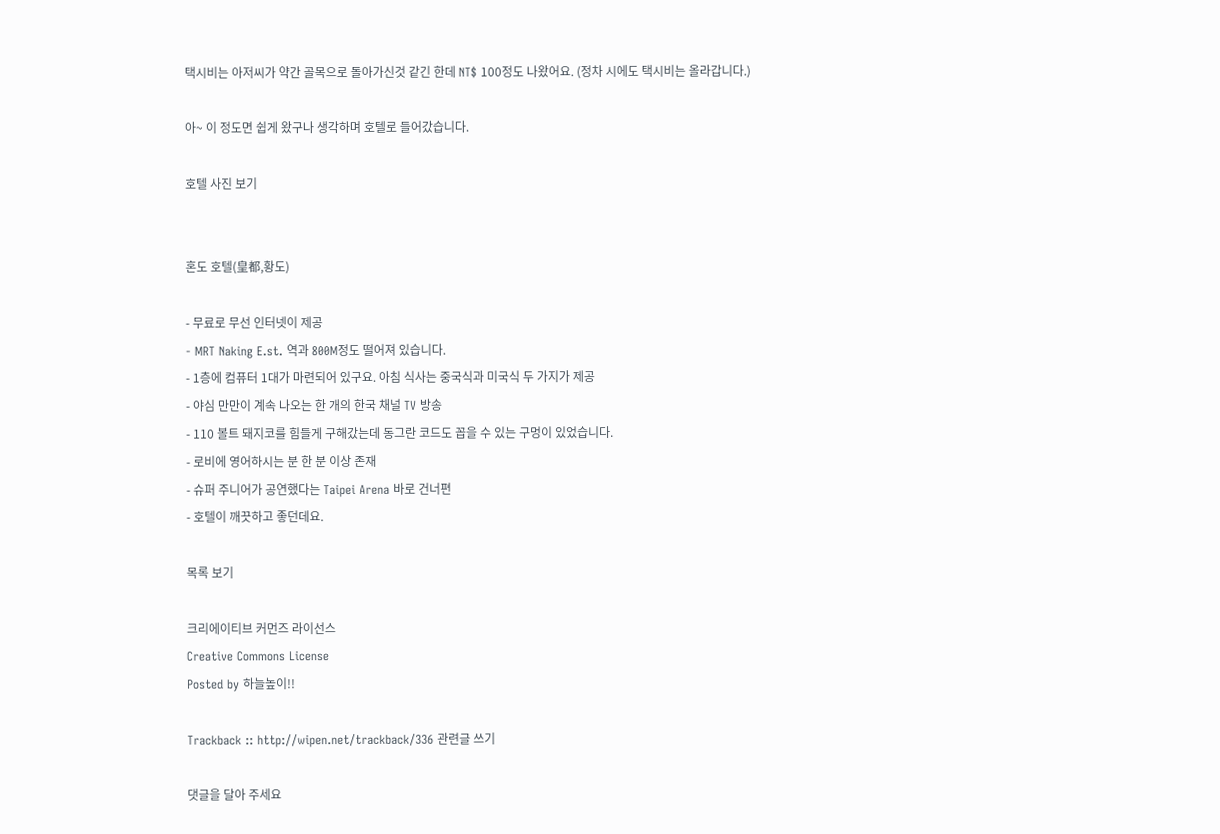택시비는 아저씨가 약간 골목으로 돌아가신것 같긴 한데 NT$ 100정도 나왔어요. (정차 시에도 택시비는 올라갑니다.)

아~ 이 정도면 쉽게 왔구나 생각하며 호텔로 들어갔습니다.

호텔 사진 보기


혼도 호텔(皇都,황도)

- 무료로 무선 인터넷이 제공
- MRT Naking E.st. 역과 800M정도 떨어져 있습니다.
- 1층에 컴퓨터 1대가 마련되어 있구요. 아침 식사는 중국식과 미국식 두 가지가 제공
- 야심 만만이 계속 나오는 한 개의 한국 채널 TV 방송
- 110 볼트 돼지코를 힘들게 구해갔는데 동그란 코드도 꼽을 수 있는 구멍이 있었습니다.
- 로비에 영어하시는 분 한 분 이상 존재
- 슈퍼 주니어가 공연했다는 Taipei Arena 바로 건너편
- 호텔이 깨끗하고 좋던데요.

목록 보기

크리에이티브 커먼즈 라이선스
Creative Commons License
Posted by 하늘높이!!

Trackback :: http://wipen.net/trackback/336 관련글 쓰기

댓글을 달아 주세요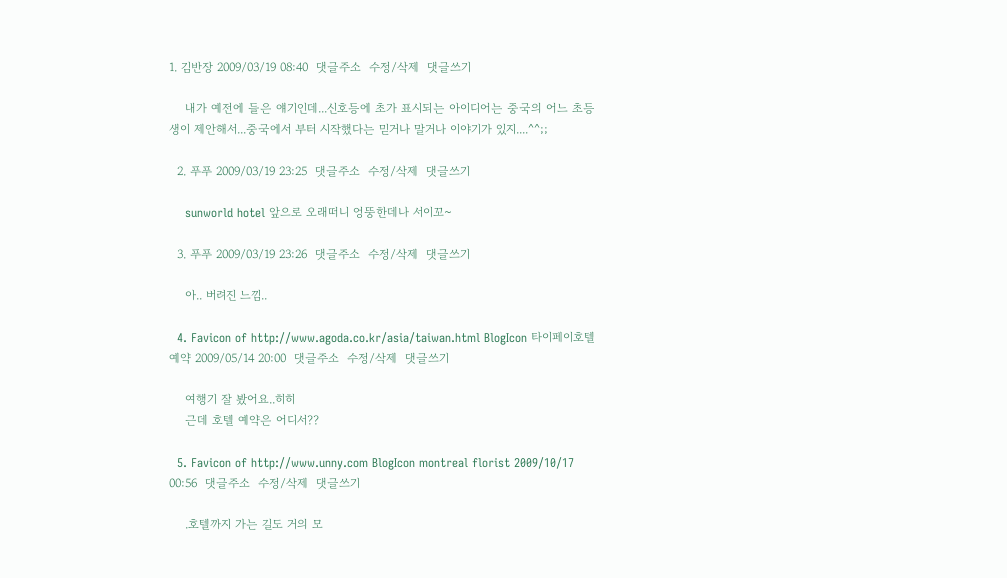1. 김반장 2009/03/19 08:40  댓글주소  수정/삭제  댓글쓰기

    내가 예전에 들은 얘기인데...신호등에 초가 표시되는 아이디어는 중국의 어느 초등생이 제안해서...중국에서 부터 시작했다는 믿거나 말거나 이야기가 있지....^^;;

  2. 푸푸 2009/03/19 23:25  댓글주소  수정/삭제  댓글쓰기

    sunworld hotel 앞으로 오래떠니 엉뚱한데나 서이꼬~

  3. 푸푸 2009/03/19 23:26  댓글주소  수정/삭제  댓글쓰기

    아.. 버려진 느낌..

  4. Favicon of http://www.agoda.co.kr/asia/taiwan.html BlogIcon 타이페이호텔예약 2009/05/14 20:00  댓글주소  수정/삭제  댓글쓰기

    여행기 잘 봤어요..히히
    근데 호텔 예약은 어디서??

  5. Favicon of http://www.unny.com BlogIcon montreal florist 2009/10/17 00:56  댓글주소  수정/삭제  댓글쓰기

    .호텔까지 가는 길도 거의 모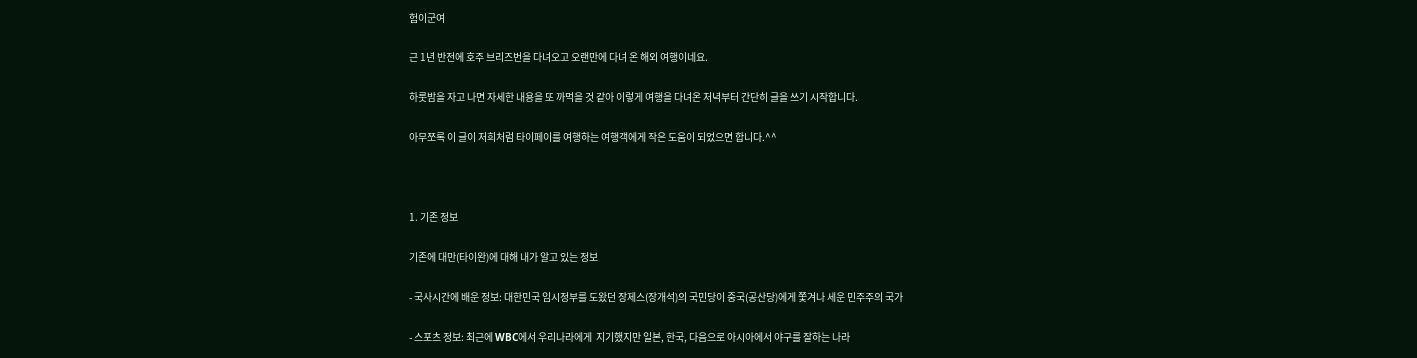험이군여

근 1년 반전에 호주 브리즈번을 다녀오고 오랜만에 다녀 온 해외 여행이네요.

하룻밤을 자고 나면 자세한 내용을 또 까먹을 것 같아 이렇게 여행을 다녀온 저녁부터 간단히 글을 쓰기 시작합니다.

아무쪼록 이 글이 저희처럼 타이페이를 여행하는 여행객에게 작은 도움이 되었으면 합니다.^^



1. 기존 정보

기존에 대만(타이완)에 대해 내가 알고 있는 정보

- 국사시간에 배운 정보: 대한민국 임시정부를 도왔던 장제스(장개석)의 국민당이 중국(공산당)에게 쫓겨나 세운 민주주의 국가

- 스포츠 정보: 최근에 WBC에서 우리나라에게  지기했지만 일본, 한국, 다음으로 아시아에서 야구를 잘하는 나라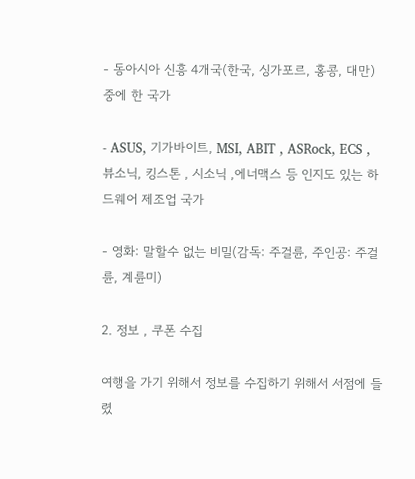- 동아시아 신흥 4개국(한국, 싱가포르, 홍콩, 대만) 중에 한 국가

- ASUS, 기가바이트, MSI, ABIT , ASRock, ECS , 뷰소닉, 킹스톤 , 시소닉 ,에너맥스 등 인지도 있는 하드웨어 제조업 국가

- 영화: 말할수 없는 비밀(감독: 주걸륜, 주인공: 주걸륜, 계륜미)

2. 정보 , 쿠폰 수집

여행을 가기 위해서 정보를 수집하기 위해서 서점에 들렸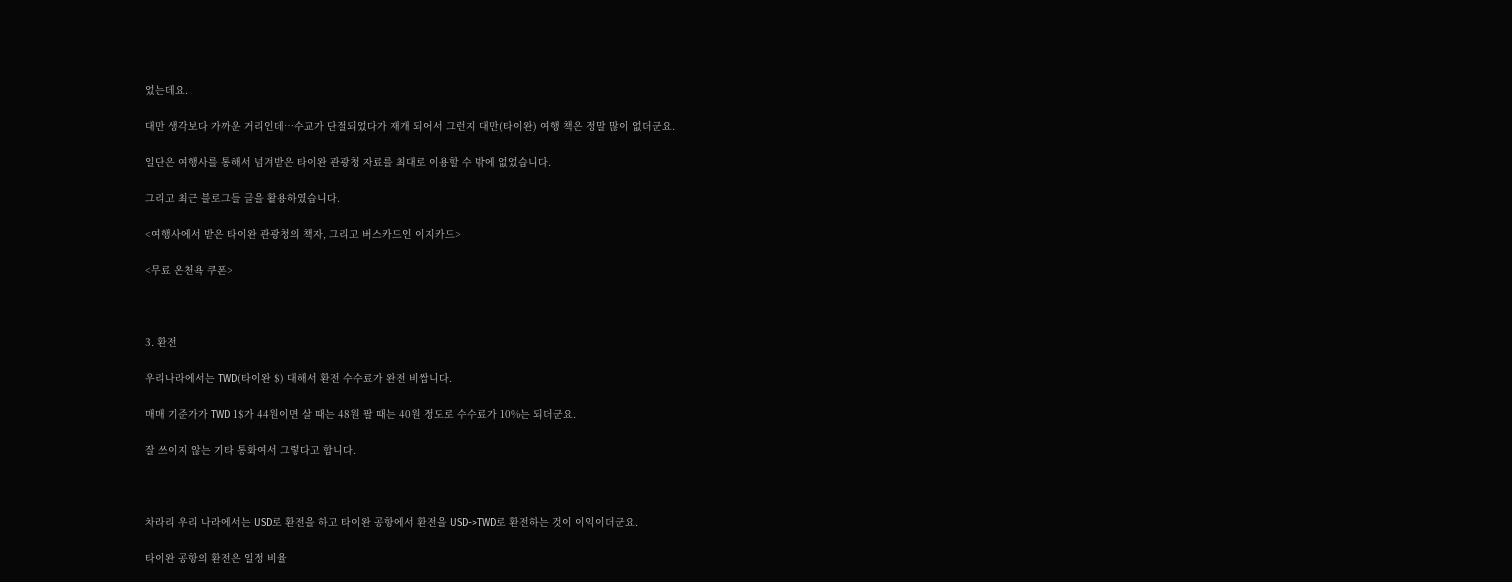었는데요.

대만 생각보다 가까운 거리인데…수교가 단절되었다가 재개 되어서 그런지 대만(타이완) 여행 책은 정말 많이 없더군요.

일단은 여행사를 통해서 넘겨받은 타이완 관광청 자료를 최대로 이용할 수 밖에 없었습니다.

그리고 최근 블로그들 글을 활용하였습니다.

<여행사에서 받은 타이완 관광청의 책자, 그리고 버스카드인 이지카드>

<무료 온천욕 쿠폰>



3. 환전

우리나라에서는 TWD(타이완 $) 대해서 환전 수수료가 완전 비쌉니다.

매매 기준가가 TWD 1$가 44원이면 살 때는 48원 팔 때는 40원 정도로 수수료가 10%는 되더군요.

잘 쓰이지 않는 기타 통화여서 그렇다고 합니다.



차라리 우리 나라에서는 USD로 환전을 하고 타이완 공항에서 환전을 USD->TWD로 환전하는 것이 이익이더군요.

타이완 공항의 환전은 일정 비율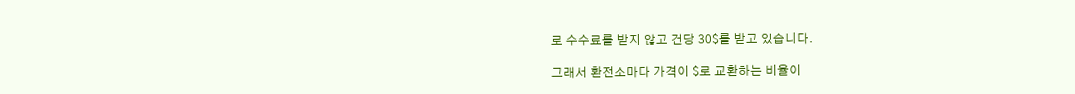로 수수료를 받지 않고 건당 30$를 받고 있습니다.

그래서 환전소마다 가격이 $로 교환하는 비율이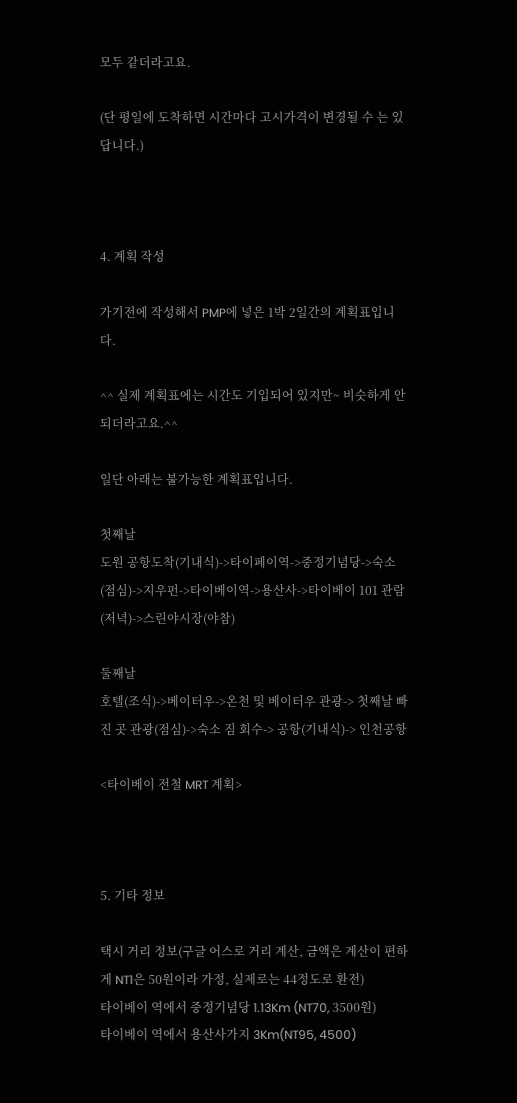모두 같더라고요.

(단 평일에 도착하면 시간마다 고시가격이 변경될 수 는 있답니다.)



4. 계획 작성

가기전에 작성해서 PMP에 넣은 1박 2일간의 계획표입니다.

^^ 실제 계획표에는 시간도 기입되어 있지만~ 비슷하게 안되더라고요.^^

일단 아래는 불가능한 계획표입니다.

첫째날
도원 공항도착(기내식)->타이페이역->중정기념당->숙소(점심)->지우펀->타이베이역->용산사->타이베이 101 관람(저녁)->스린야시장(야참)

둘째날
호텔(조식)->베이터우->온천 및 베이터우 관광-> 첫째날 빠진 곳 관광(점심)->숙소 짐 회수-> 공항(기내식)-> 인천공항

<타이베이 전철 MRT 계획>



5. 기타 정보

택시 거리 정보(구글 어스로 거리 계산, 금액은 계산이 편하게 NT1은 50원이라 가정, 실제로는 44정도로 환전)
타이베이 역에서 중정기념당 1.13Km (NT70, 3500원)
타이베이 역에서 용산사가지 3Km(NT95, 4500)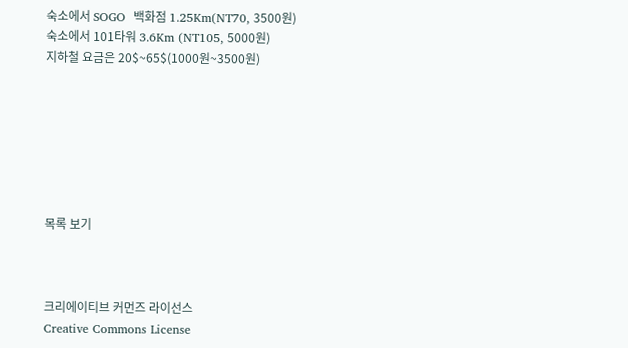숙소에서 SOGO  백화점 1.25Km(NT70, 3500원)
숙소에서 101타워 3.6Km (NT105, 5000원)
지하철 요금은 20$~65$(1000원~3500원)







목록 보기



크리에이티브 커먼즈 라이선스
Creative Commons License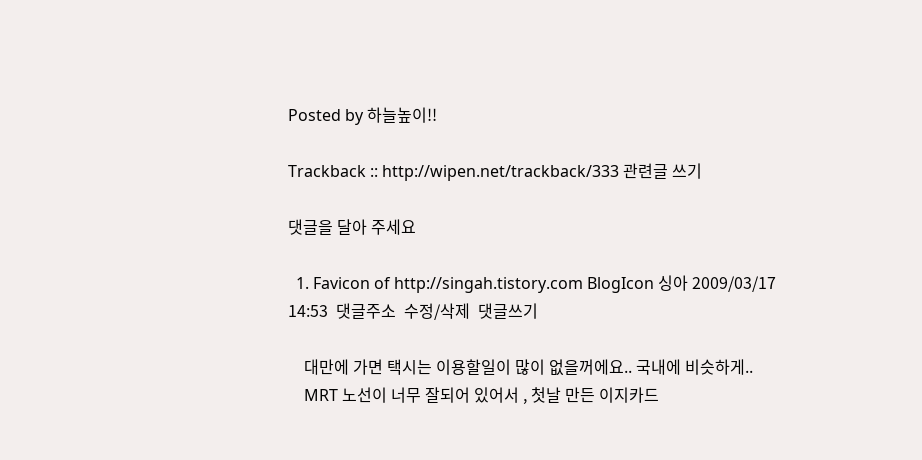Posted by 하늘높이!!

Trackback :: http://wipen.net/trackback/333 관련글 쓰기

댓글을 달아 주세요

  1. Favicon of http://singah.tistory.com BlogIcon 싱아 2009/03/17 14:53  댓글주소  수정/삭제  댓글쓰기

    대만에 가면 택시는 이용할일이 많이 없을꺼에요.. 국내에 비슷하게..
    MRT 노선이 너무 잘되어 있어서 , 첫날 만든 이지카드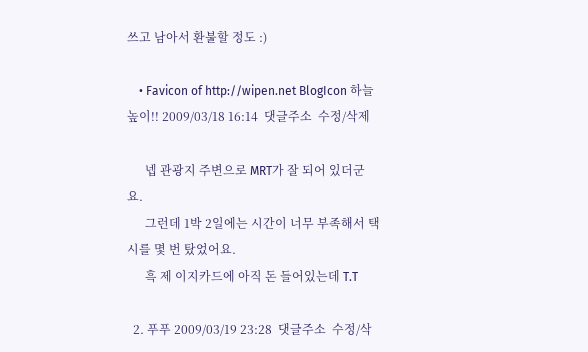쓰고 남아서 환불할 정도 :)

    • Favicon of http://wipen.net BlogIcon 하늘높이!! 2009/03/18 16:14  댓글주소  수정/삭제

      넵 관광지 주변으로 MRT가 잘 되어 있더군요.
      그런데 1박 2일에는 시간이 너무 부족해서 택시를 몇 번 탔었어요.
      흑 제 이지카드에 아직 돈 들어있는데 T.T

  2. 푸푸 2009/03/19 23:28  댓글주소  수정/삭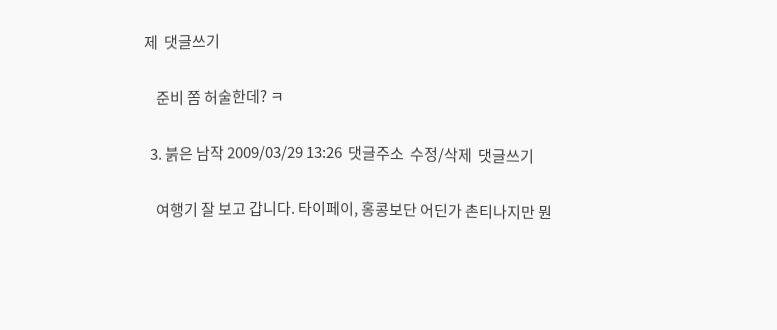제  댓글쓰기

    준비 쫌 허술한데? ㅋ

  3. 붉은 남작 2009/03/29 13:26  댓글주소  수정/삭제  댓글쓰기

    여행기 잘 보고 갑니다. 타이페이, 홍콩보단 어딘가 촌티나지만 뭔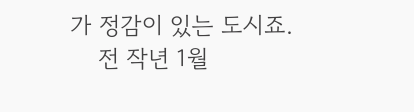가 정감이 있는 도시죠.
    전 작년 1월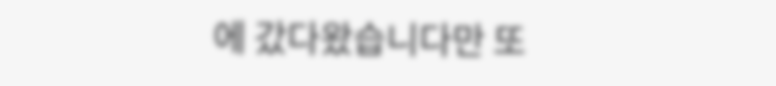에 갔다왔습니다만 또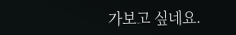가보고 싶네요.